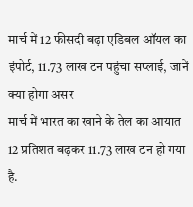मार्च में 12 फीसदी बढ़ा एडिबल ऑयल का इंपोर्ट, 11.73 लाख टन पहुंचा सप्लाई, जानें क्या होगा असर
मार्च में भारत का खाने के तेल का आयात 12 प्रतिशत बढ़कर 11.73 लाख टन हो गया है.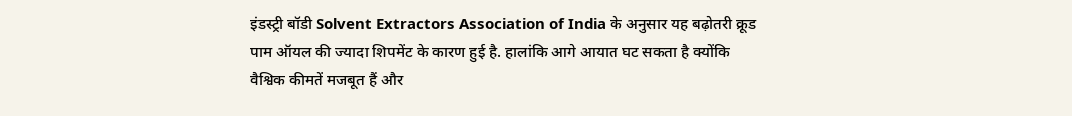इंडस्ट्री बॉडी Solvent Extractors Association of India के अनुसार यह बढ़ोतरी क्रूड पाम ऑयल की ज्यादा शिपमेंट के कारण हुई है. हालांकि आगे आयात घट सकता है क्योंकि वैश्विक कीमतें मजबूत हैं और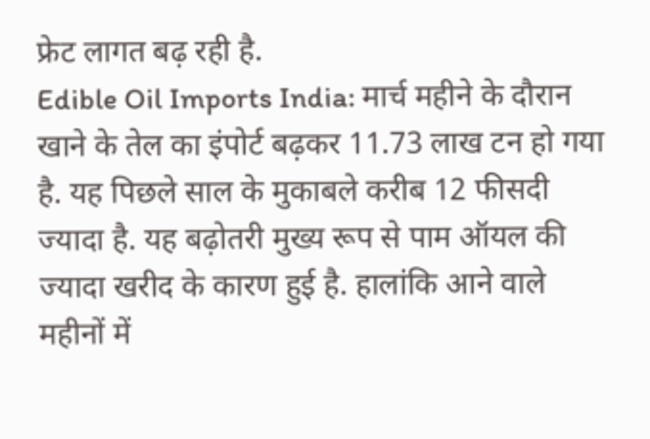फ्रेट लागत बढ़ रही है.
Edible Oil Imports India: मार्च महीने के दौरान खाने के तेल का इंपोर्ट बढ़कर 11.73 लाख टन हो गया है. यह पिछले साल के मुकाबले करीब 12 फीसदी ज्यादा है. यह बढ़ोतरी मुख्य रूप से पाम ऑयल की ज्यादा खरीद के कारण हुई है. हालांकि आने वाले महीनों में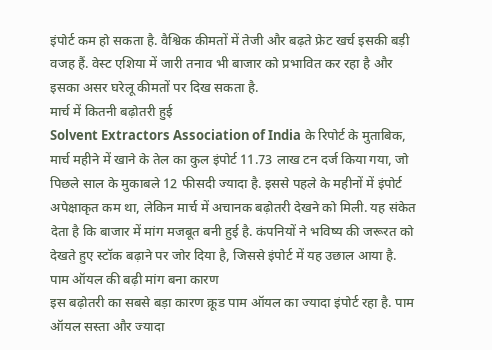इंपोर्ट कम हो सकता है. वैश्विक कीमतों में तेजी और बढ़ते फ्रेट खर्च इसकी बड़ी वजह हैं. वेस्ट एशिया में जारी तनाव भी बाजार को प्रभावित कर रहा है और इसका असर घरेलू कीमतों पर दिख सकता है.
मार्च में कितनी बढ़ोतरी हुई
Solvent Extractors Association of India के रिपोर्ट के मुताबिक, मार्च महीने में खाने के तेल का कुल इंपोर्ट 11.73 लाख टन दर्ज किया गया, जो पिछले साल के मुकाबले 12 फीसदी ज्यादा है. इससे पहले के महीनों में इंपोर्ट अपेक्षाकृत कम था, लेकिन मार्च में अचानक बढ़ोतरी देखने को मिली. यह संकेत देता है कि बाजार में मांग मजबूत बनी हुई है. कंपनियों ने भविष्य की जरूरत को देखते हुए स्टॉक बढ़ाने पर जोर दिया है, जिससे इंपोर्ट में यह उछाल आया है.
पाम ऑयल की बढ़ी मांग बना कारण
इस बढ़ोतरी का सबसे बड़ा कारण क्रूड पाम ऑयल का ज्यादा इंपोर्ट रहा है. पाम ऑयल सस्ता और ज्यादा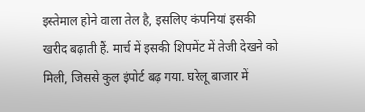इस्तेमाल होने वाला तेल है, इसलिए कंपनियां इसकी खरीद बढ़ाती हैं. मार्च में इसकी शिपमेंट में तेजी देखने को मिली, जिससे कुल इंपोर्ट बढ़ गया. घरेलू बाजार में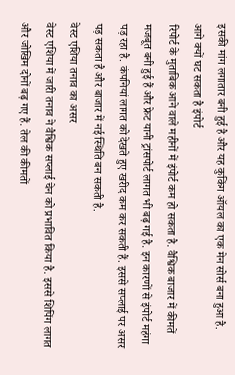इसकी मांग लगातार बनी हुई है और यह कुकिंग ऑयल का एक मेन सोर्स बना हुआ है.
आगे क्यों घट सकता है इंपोर्ट
रिपोर्ट के मुताबिक आने वाले महीनों में इंपोर्ट कम हो सकता है. वैश्विक बाजार में कीमतें मजबूत बनी हुई हैं और फ्रेट यानी ट्रांसपोर्ट लागत भी बढ़ गई है. इन कारणों से इंपोर्ट महंगा पड़ रहा है. कंपनियां लागत को देखते हुए खरीद कम कर सकती हैं. इससे सप्लाई पर असर पड़ सकता है और बाजार में नई स्थिति बन सकती है.
वेस्ट एशिया तनाव का असर
वेस्ट एशिया में जारी तनाव ने वैश्विक सप्लाई चेन को प्रभावित किया है. इससे शिपिंग लागत और जोखिम दोनों बढ़ गए हैं. तेल की कीमतों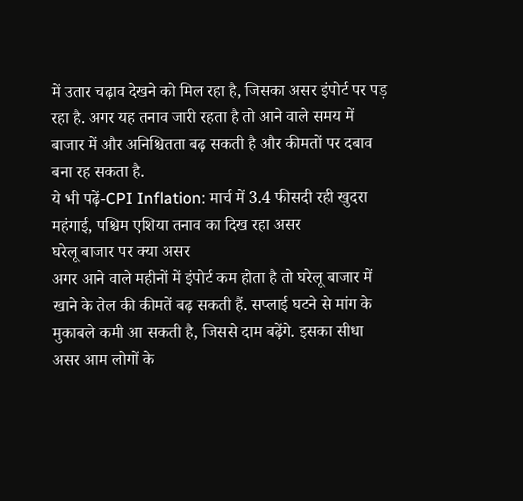में उतार चढ़ाव देखने को मिल रहा है, जिसका असर इंपोर्ट पर पड़ रहा है. अगर यह तनाव जारी रहता है तो आने वाले समय में बाजार में और अनिश्चितता बढ़ सकती है और कीमतों पर दबाव बना रह सकता है.
ये भी पढ़ें-CPI Inflation: मार्च में 3.4 फीसदी रही खुदरा महंगाई, पश्चिम एशिया तनाव का दिख रहा असर
घरेलू बाजार पर क्या असर
अगर आने वाले महीनों में इंपोर्ट कम होता है तो घरेलू बाजार में खाने के तेल की कीमतें बढ़ सकती हैं. सप्लाई घटने से मांग के मुकाबले कमी आ सकती है, जिससे दाम बढ़ेंगे. इसका सीधा असर आम लोगों के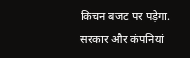किचन बजट पर पड़ेगा. सरकार और कंपनियां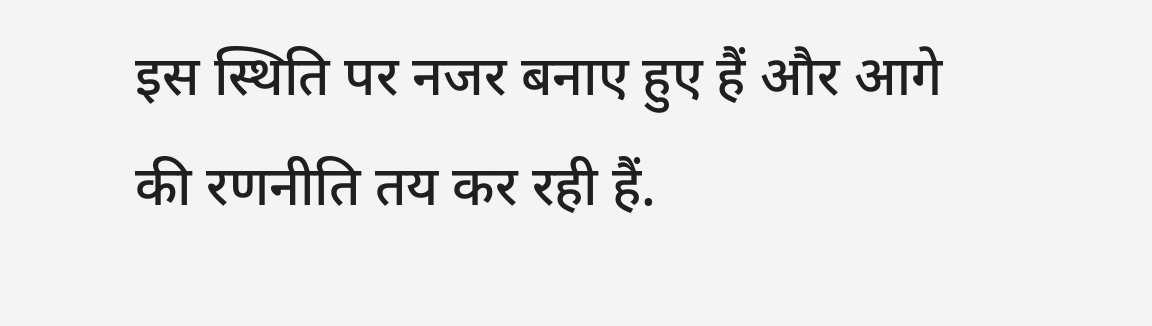इस स्थिति पर नजर बनाए हुए हैं और आगे की रणनीति तय कर रही हैं.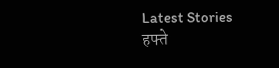Latest Stories
हफ्ते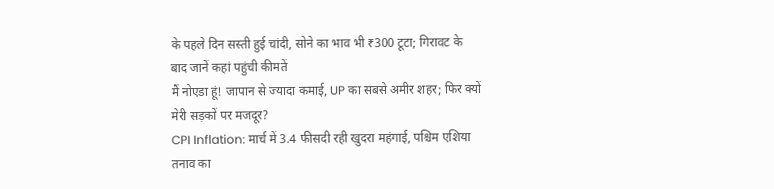के पहले दिन सस्ती हुई चांदी, सोने का भाव भी ₹300 टूटा; गिरावट के बाद जानें कहां पहुंची कीमतें
मैं नोएडा हूं! जापान से ज्यादा कमाई, UP का सबसे अमीर शहर; फिर क्यों मेरी सड़कों पर मजदूर?
CPI Inflation: मार्च में 3.4 फीसदी रही खुदरा महंगाई, पश्चिम एशिया तनाव का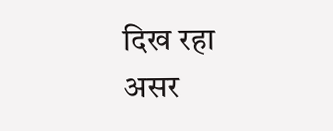दिख रहा असर